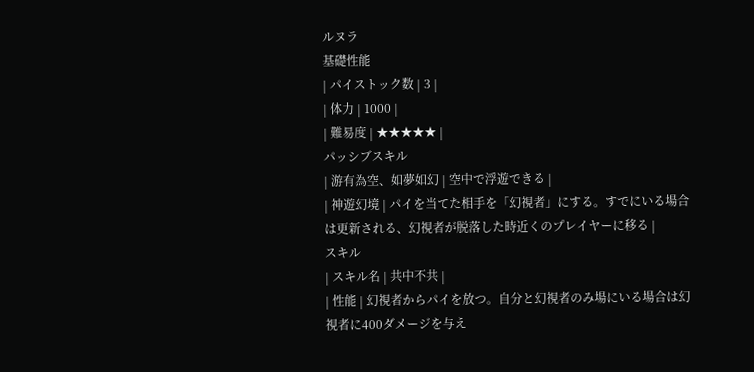ルヌラ
基礎性能
| パイストック数 | 3 |
| 体力 | 1000 |
| 難易度 | ★★★★★ |
パッシブスキル
| 游有為空、如夢如幻 | 空中で浮遊できる |
| 神遊幻境 | パイを当てた相手を「幻視者」にする。すでにいる場合は更新される、幻視者が脱落した時近くのプレイヤーに移る |
スキル
| スキル名 | 共中不共 |
| 性能 | 幻視者からパイを放つ。自分と幻視者のみ場にいる場合は幻視者に400ダメージを与え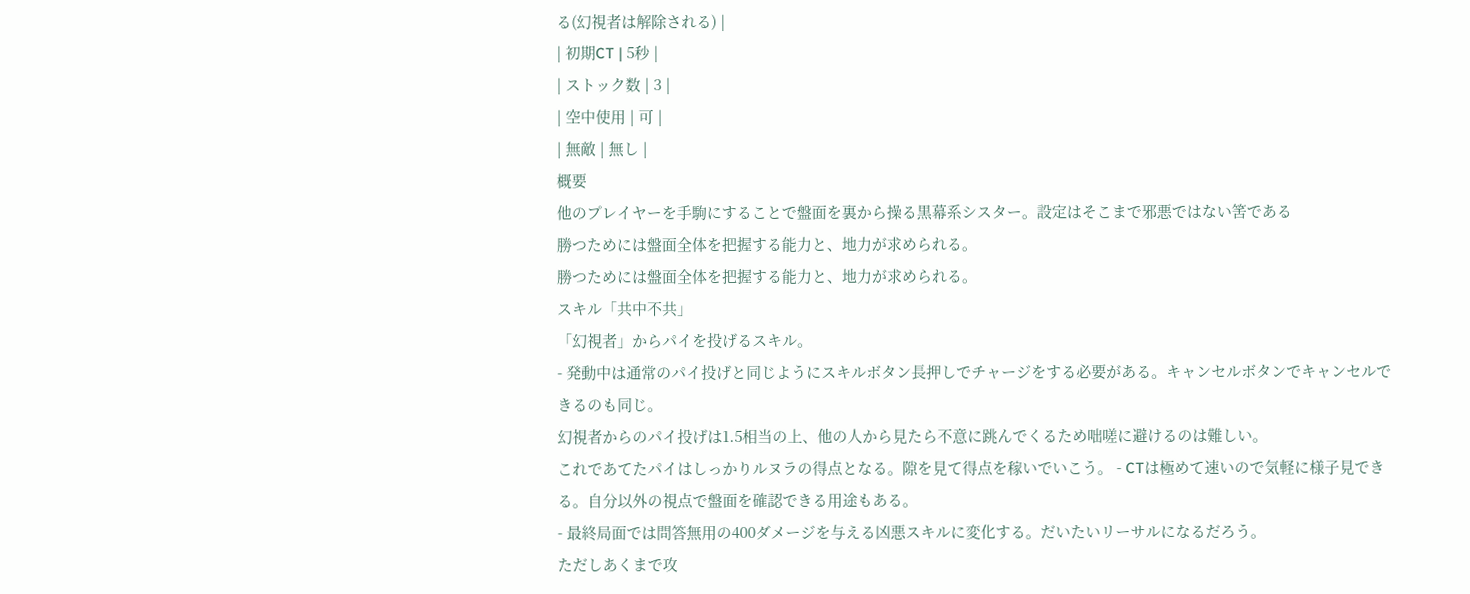る(幻視者は解除される) |
| 初期CT | 5秒 |
| ストック数 | 3 |
| 空中使用 | 可 |
| 無敵 | 無し |
概要
他のプレイヤーを手駒にすることで盤面を裏から操る黒幕系シスター。設定はそこまで邪悪ではない筈である
勝つためには盤面全体を把握する能力と、地力が求められる。
勝つためには盤面全体を把握する能力と、地力が求められる。
スキル「共中不共」
「幻視者」からパイを投げるスキル。
- 発動中は通常のパイ投げと同じようにスキルボタン長押しでチャージをする必要がある。キャンセルボタンでキャンセルできるのも同じ。
幻視者からのパイ投げは1.5相当の上、他の人から見たら不意に跳んでくるため咄嗟に避けるのは難しい。
これであてたパイはしっかりルヌラの得点となる。隙を見て得点を稼いでいこう。 - CTは極めて速いので気軽に様子見できる。自分以外の視点で盤面を確認できる用途もある。
- 最終局面では問答無用の400ダメージを与える凶悪スキルに変化する。だいたいリーサルになるだろう。
ただしあくまで攻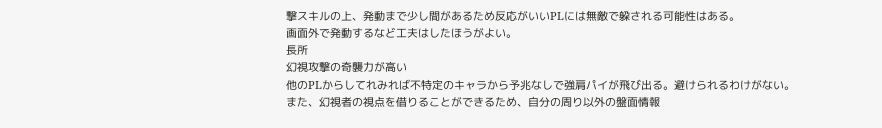撃スキルの上、発動まで少し間があるため反応がいいPLには無敵で躱される可能性はある。
画面外で発動するなど工夫はしたほうがよい。
長所
幻視攻撃の奇襲力が高い
他のPLからしてれみれば不特定のキャラから予兆なしで強肩パイが飛び出る。避けられるわけがない。
また、幻視者の視点を借りることができるため、自分の周り以外の盤面情報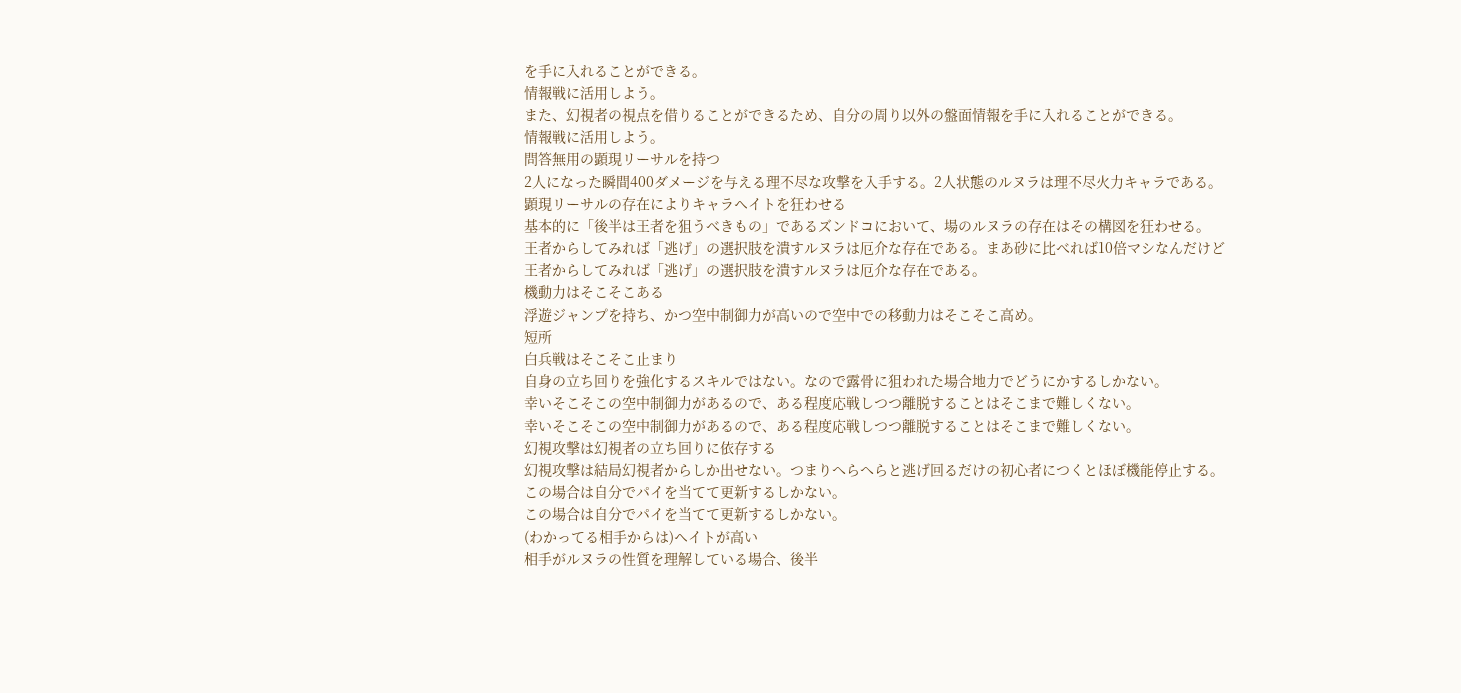を手に入れることができる。
情報戦に活用しよう。
また、幻視者の視点を借りることができるため、自分の周り以外の盤面情報を手に入れることができる。
情報戦に活用しよう。
問答無用の顕現リーサルを持つ
2人になった瞬間400ダメージを与える理不尽な攻撃を入手する。2人状態のルヌラは理不尽火力キャラである。
顕現リーサルの存在によりキャラヘイトを狂わせる
基本的に「後半は王者を狙うべきもの」であるズンドコにおいて、場のルヌラの存在はその構図を狂わせる。
王者からしてみれば「逃げ」の選択肢を潰すルヌラは厄介な存在である。まあ砂に比べれば10倍マシなんだけど
王者からしてみれば「逃げ」の選択肢を潰すルヌラは厄介な存在である。
機動力はそこそこある
浮遊ジャンプを持ち、かつ空中制御力が高いので空中での移動力はそこそこ高め。
短所
白兵戦はそこそこ止まり
自身の立ち回りを強化するスキルではない。なので露骨に狙われた場合地力でどうにかするしかない。
幸いそこそこの空中制御力があるので、ある程度応戦しつつ離脱することはそこまで難しくない。
幸いそこそこの空中制御力があるので、ある程度応戦しつつ離脱することはそこまで難しくない。
幻視攻撃は幻視者の立ち回りに依存する
幻視攻撃は結局幻視者からしか出せない。つまりへらへらと逃げ回るだけの初心者につくとほぼ機能停止する。
この場合は自分でパイを当てて更新するしかない。
この場合は自分でパイを当てて更新するしかない。
(わかってる相手からは)ヘイトが高い
相手がルヌラの性質を理解している場合、後半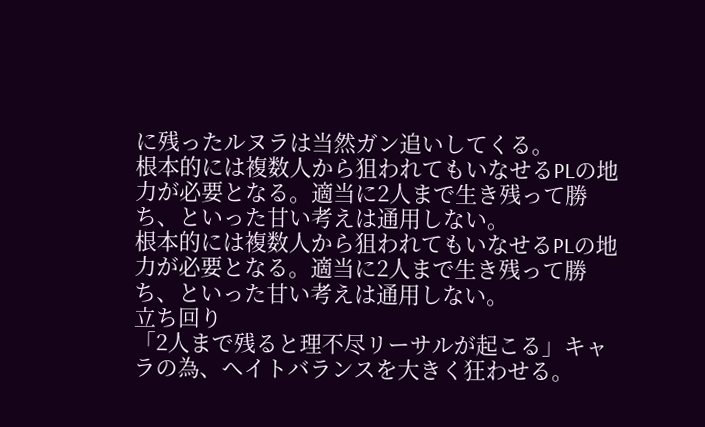に残ったルヌラは当然ガン追いしてくる。
根本的には複数人から狙われてもいなせるPLの地力が必要となる。適当に2人まで生き残って勝ち、といった甘い考えは通用しない。
根本的には複数人から狙われてもいなせるPLの地力が必要となる。適当に2人まで生き残って勝ち、といった甘い考えは通用しない。
立ち回り
「2人まで残ると理不尽リーサルが起こる」キャラの為、ヘイトバランスを大きく狂わせる。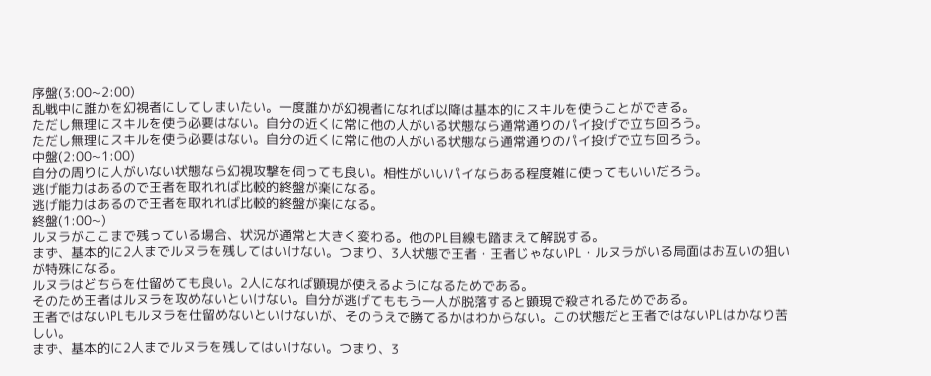序盤(3:00~2:00)
乱戦中に誰かを幻視者にしてしまいたい。一度誰かが幻視者になれば以降は基本的にスキルを使うことができる。
ただし無理にスキルを使う必要はない。自分の近くに常に他の人がいる状態なら通常通りのパイ投げで立ち回ろう。
ただし無理にスキルを使う必要はない。自分の近くに常に他の人がいる状態なら通常通りのパイ投げで立ち回ろう。
中盤(2:00~1:00)
自分の周りに人がいない状態なら幻視攻撃を伺っても良い。相性がいいパイならある程度雑に使ってもいいだろう。
逃げ能力はあるので王者を取れれば比較的終盤が楽になる。
逃げ能力はあるので王者を取れれば比較的終盤が楽になる。
終盤(1:00~)
ルヌラがここまで残っている場合、状況が通常と大きく変わる。他のPL目線も踏まえて解説する。
まず、基本的に2人までルヌラを残してはいけない。つまり、3人状態で王者・王者じゃないPL・ルヌラがいる局面はお互いの狙いが特殊になる。
ルヌラはどちらを仕留めても良い。2人になれば顕現が使えるようになるためである。
そのため王者はルヌラを攻めないといけない。自分が逃げてももう一人が脱落すると顕現で殺されるためである。
王者ではないPLもルヌラを仕留めないといけないが、そのうえで勝てるかはわからない。この状態だと王者ではないPLはかなり苦しい。
まず、基本的に2人までルヌラを残してはいけない。つまり、3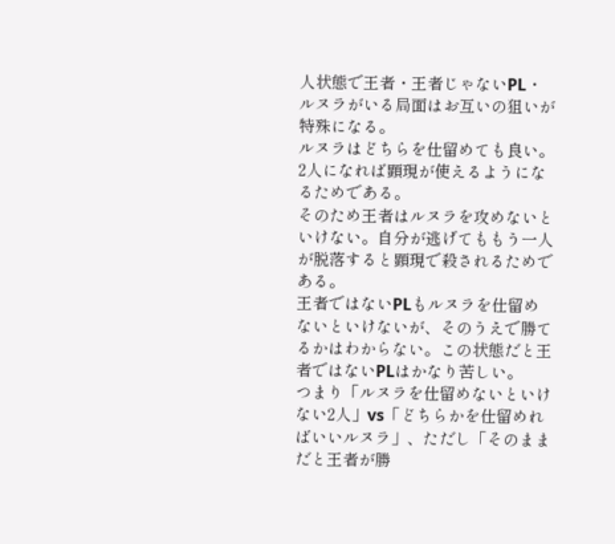人状態で王者・王者じゃないPL・ルヌラがいる局面はお互いの狙いが特殊になる。
ルヌラはどちらを仕留めても良い。2人になれば顕現が使えるようになるためである。
そのため王者はルヌラを攻めないといけない。自分が逃げてももう一人が脱落すると顕現で殺されるためである。
王者ではないPLもルヌラを仕留めないといけないが、そのうえで勝てるかはわからない。この状態だと王者ではないPLはかなり苦しい。
つまり「ルヌラを仕留めないといけない2人」vs「どちらかを仕留めればいいルヌラ」、ただし「そのままだと王者が勝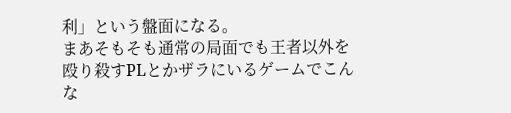利」という盤面になる。
まあそもそも通常の局面でも王者以外を殴り殺すPLとかザラにいるゲームでこんな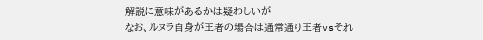解説に意味があるかは疑わしいが
なお、ルヌラ自身が王者の場合は通常通り王者vsそれ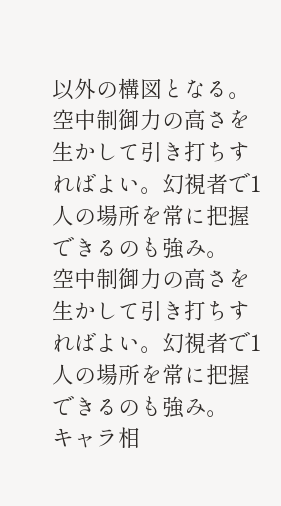以外の構図となる。
空中制御力の高さを生かして引き打ちすればよい。幻視者で1人の場所を常に把握できるのも強み。
空中制御力の高さを生かして引き打ちすればよい。幻視者で1人の場所を常に把握できるのも強み。
キャラ相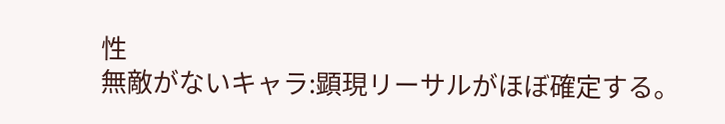性
無敵がないキャラ:顕現リーサルがほぼ確定する。